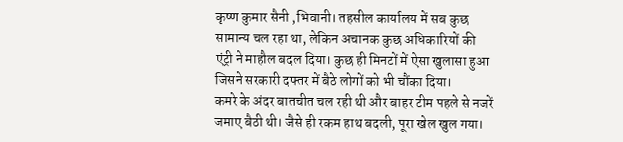कृष्ण कुमार सैनी ,भिवानी। तहसील कार्यालय में सब कुछ सामान्य चल रहा था, लेकिन अचानक कुछ अधिकारियों की एंट्री ने माहौल बदल दिया। कुछ ही मिनटों में ऐसा खुलासा हुआ जिसने सरकारी दफ्तर में बैठे लोगों को भी चौंका दिया।
कमरे के अंदर बातचीत चल रही थी और बाहर टीम पहले से नजरें जमाए बैठी थी। जैसे ही रकम हाथ बदली, पूरा खेल खुल गया।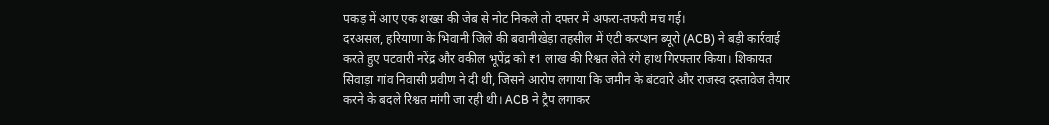पकड़ में आए एक शख्स की जेब से नोट निकले तो दफ्तर में अफरा-तफरी मच गई।
दरअसल, हरियाणा के भिवानी जिले की बवानीखेड़ा तहसील में एंटी करप्शन ब्यूरो (ACB) ने बड़ी कार्रवाई करते हुए पटवारी नरेंद्र और वकील भूपेंद्र को ₹1 लाख की रिश्वत लेते रंगे हाथ गिरफ्तार किया। शिकायत सिवाड़ा गांव निवासी प्रवीण ने दी थी, जिसने आरोप लगाया कि जमीन के बंटवारे और राजस्व दस्तावेज तैयार करने के बदले रिश्वत मांगी जा रही थी। ACB ने ट्रैप लगाकर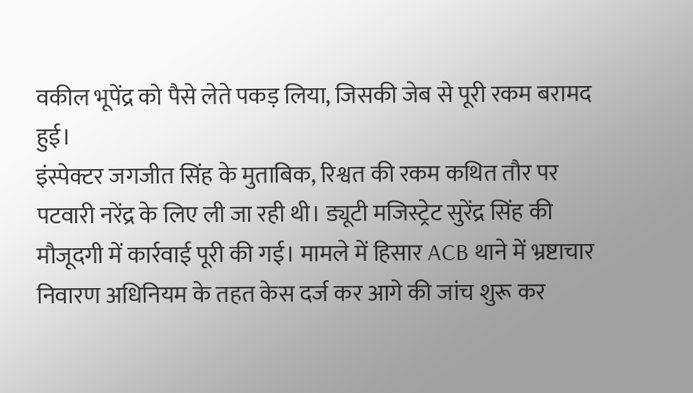वकील भूपेंद्र को पैसे लेते पकड़ लिया, जिसकी जेब से पूरी रकम बरामद हुई।
इंस्पेक्टर जगजीत सिंह के मुताबिक, रिश्वत की रकम कथित तौर पर पटवारी नरेंद्र के लिए ली जा रही थी। ड्यूटी मजिस्ट्रेट सुरेंद्र सिंह की मौजूदगी में कार्रवाई पूरी की गई। मामले में हिसार ACB थाने में भ्रष्टाचार निवारण अधिनियम के तहत केस दर्ज कर आगे की जांच शुरू कर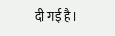दी गई है।